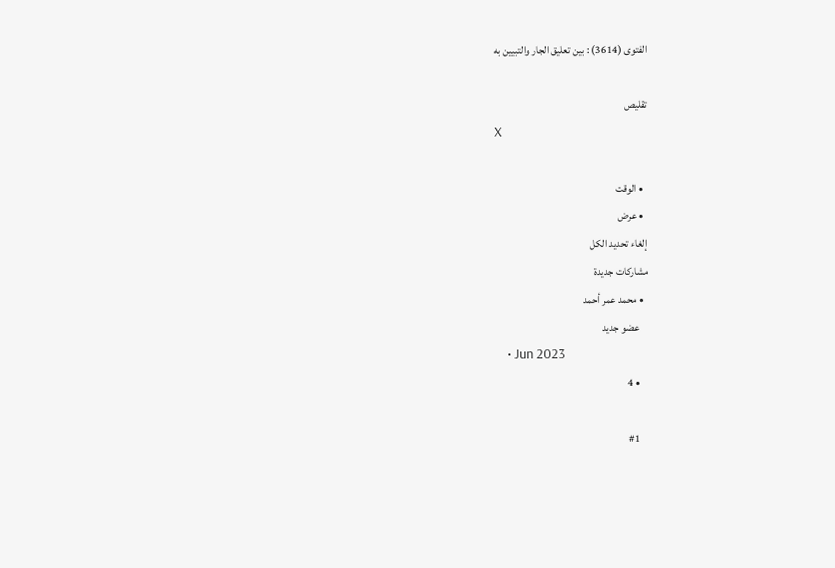الفتوى (3614) : بين تعليق الجار والتبيين به

تقليص
X

  • الوقت
  • عرض
إلغاء تحديد الكل
مشاركات جديدة
  • محمد عمر أحمد
    عضو جديد
    • Jun 2023
    • 4

    #1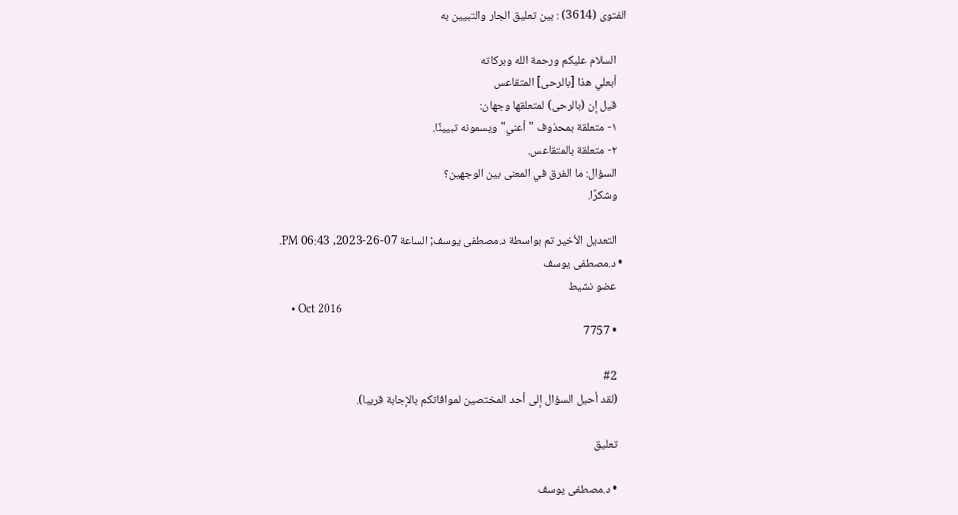الفتوى (3614) : بين تعليق الجار والتبيين به

    السلام عليكم ورحمة الله وبركاته
    أبعلي هذا [بالرحى] المتقاعس
    قيل إن (بالرحى) لمتعلقها وجهان:
    ١- متعلقة بمحذوف "أعني" ويسمونه تبيينًا.
    ٢- متعلقة بالمتقاعس.
    السؤال: ما الفرق في المعنى بين الوجهين؟
    وشكرًا.

    التعديل الأخير تم بواسطة د.مصطفى يوسف; الساعة 07-26-2023, 06:43 PM.
  • د.مصطفى يوسف
    عضو نشيط
    • Oct 2016
    • 7757

    #2
    (لقد أحيل السؤال إلى أحد المختصين لموافاتكم بالإجابة قريبا).

    تعليق

    • د.مصطفى يوسف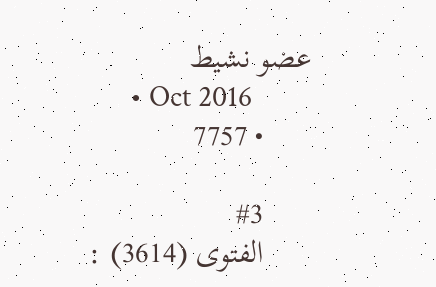عضو نشيط
      • Oct 2016
      • 7757

      #3
      الفتوى (3614) :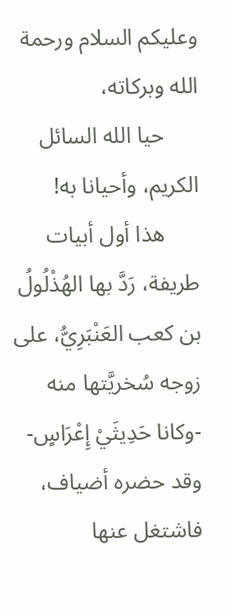وعليكم السلام ورحمة الله وبركاته،
      حيا الله السائل الكريم، وأحيانا به!
      هذا أول أبيات طريفة، رَدَّ بها الهُذْلُولُ بن كعب العَنْبَرِيُّ، على زوجه سُخريَّتها منه -وكانا حَدِيثَيْ إِعْرَاسٍ- وقد حضره أضياف، فاشتغل عنها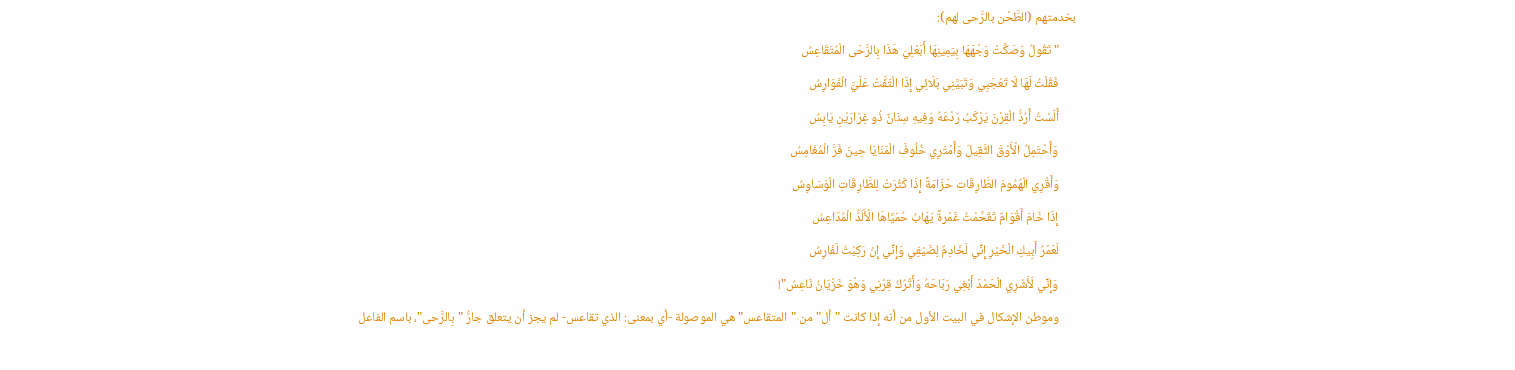بخدمتهم (الطَّحْن بالرَّحى لهم):
      "تَقُولُ وَصَكَّتْ وَجْهَهَا بِيَمِينِهَا أَبَعْلِيَ هَذَا بِالرَّحَى الْمُتَقَاعِسُ
      فَقُلْتُ لَهَا لَا تَعْجَبِي وَتَبَيَّنِي بَلَائِي إِذَا الْتَفَّتْ عَلَيَّ الْفَوَارِسُ
      أَلَسْتُ أَرُدُّ الْقِرْنَ يَرْكَبُ رَدْعَهُ وَفِيهِ سِنَانٌ ذُو غِرَارَيْنِ يَابِسُ
      وَأَحْتَمِلُ الْأَوْقَ الثَّقِيلَ وَأَمْتَرِي خُلُوفَ الْمَنَايَا حِينَ فَرَّ الْمُغَامِسُ
      وَأَقْرِي الْهُمُومَ الطَّارِقَاتِ حَزَامَةً إِذَا كَثُرَتْ لِلطَّارِقَاتِ الْوَسَاوِسُ
      إِذَا خَامَ أَقْوَامٌ تَقَحَّمْتُ غَمْرةً يَهَابُ حُمَيَّاهَا الْأَلَدُّ الْمُدَاعِسُ
      لَعَمْرُ أَبِيكِ الْخَيْرِ إِنِّي لَخَادِمٌ لِضَيْفِي وَإِنِّي إِنْ رَكِبْتُ لَفَارِسُ
      وَإِنِّي لَأَشْرِي الْحَمْدَ أَبْغِي رَبَاحَهُ وَأَتْرُكُ قِرْنِي وَهْوَ خَزْيَانُ نَاعِسُ"!
      وموطن الإشكال في البيت الأول من أنه إذا كانت "أل" من "المتقاعس" هي الموصولة -أي بمعنى: الذي تقاعس- لم يجز أن يتعلق جارُّ "بِالرَّحى"، باسم الفاعل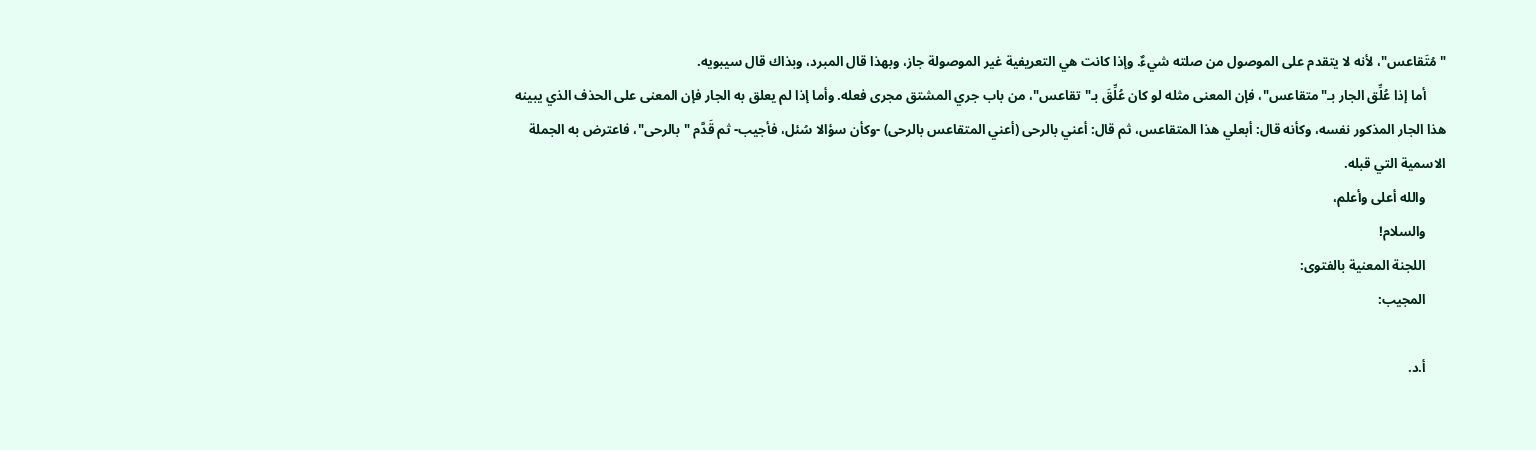"مُتَقاعس"، لأنه لا يتقدم على الموصول من صلته شيءٌ. وإذا كانت هي التعريفية غير الموصولة جاز، وبهذا قال المبرد، وبذاك قال سيبويه.
      أما إذا عُلِّق الجار بـ"متقاعس"، فإن المعنى مثله لو كان عُلِّقَ بـ"تقاعس"، من باب جري المشتق مجرى فعله. وأما إذا لم يعلق به الجار فإن المعنى على الحذف الذي يبينه هذا الجار المذكور نفسه، وكأنه قال: أبعلي هذا المتقاعس، ثم قال: أعني بالرحى (أعني المتقاعس بالرحى) -وكأن سؤالا سُئل، فأجيب- ثم قَدَّم "بالرحى"، فاعترض به الجملة الاسمية التي قبله.
      والله أعلى وأعلم،
      والسلام!
      اللجنة المعنية بالفتوى:
      المجيب:

      أ.د.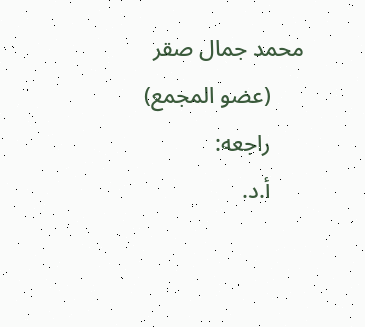محمد جمال صقر
      (عضو المجمع)
      راجعه:
      أ.د.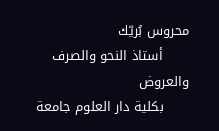محروس بُريّك
      أستاذ النحو والصرف والعروض
      بكلية دار العلوم جامعة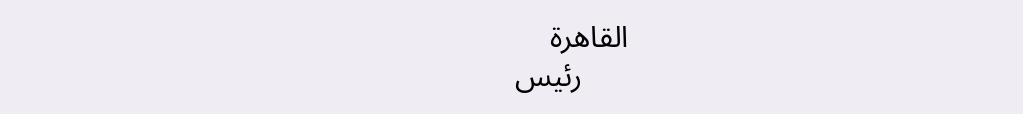القاهرة
      رئيس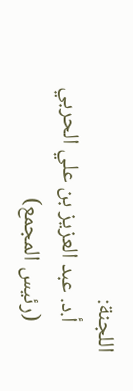اللجنة:
      أ.د. عبد العزيز بن علي الحربي
      (رئيس المجمع)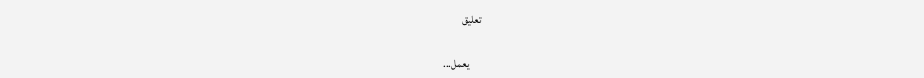تعليق

      يعمل...